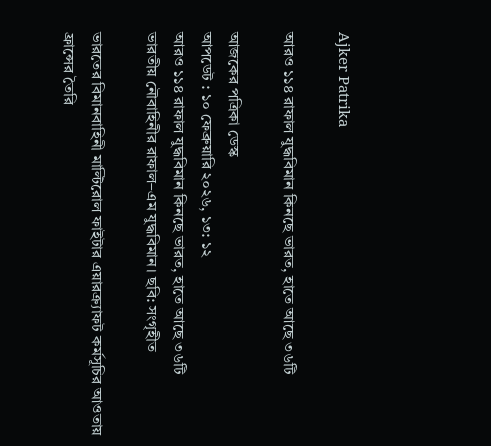Ajker Patrika

আরও ১১৪ রাফাল যুদ্ধবিমান কিনছে ভারত, হাতে আছে ৩৬টি

আজকের পত্রিকা ডেস্ক
আপডেট : ১০ ফেব্রুয়ারি ২০২৬, ১৩: ১২
আরও ১১৪ রাফাল যুদ্ধবিমান কিনছে ভারত, হাতে আছে ৩৬টি
ভারতীয় নৌবাহিনীর রাফাল–এম যুদ্ধবিমান। ছবি: সংগৃহীত

ভারতের বিমানবাহিনী মাল্টিরোল ফাইটার এয়ারক্র্যাফট কর্মসূচির আওতায় ফ্রান্সের তৈরি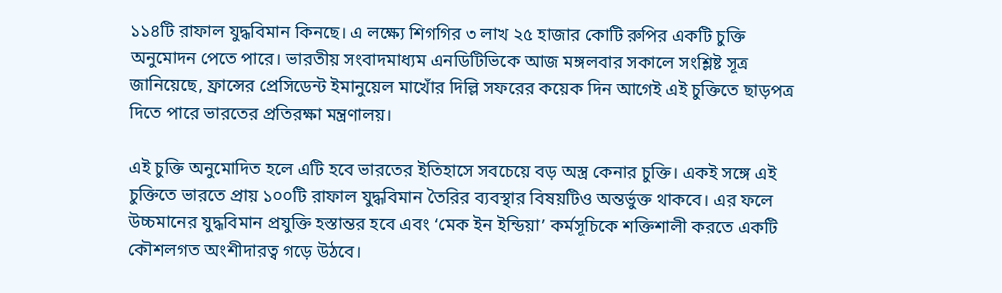১১৪টি রাফাল যুদ্ধবিমান কিনছে। এ লক্ষ্যে শিগগির ৩ লাখ ২৫ হাজার কোটি রুপির একটি চুক্তি অনুমোদন পেতে পারে। ভারতীয় সংবাদমাধ্যম এনডিটিভিকে আজ মঙ্গলবার সকালে সংশ্লিষ্ট সূত্র জানিয়েছে, ফ্রান্সের প্রেসিডেন্ট ইমানুয়েল মাখোঁর দিল্লি সফরের কয়েক দিন আগেই এই চুক্তিতে ছাড়পত্র দিতে পারে ভারতের প্রতিরক্ষা মন্ত্রণালয়।

এই চুক্তি অনুমোদিত হলে এটি হবে ভারতের ইতিহাসে সবচেয়ে বড় অস্ত্র কেনার চুক্তি। একই সঙ্গে এই চুক্তিতে ভারতে প্রায় ১০০টি রাফাল যুদ্ধবিমান তৈরির ব্যবস্থার বিষয়টিও অন্তর্ভুক্ত থাকবে। এর ফলে উচ্চমানের যুদ্ধবিমান প্রযুক্তি হস্তান্তর হবে এবং ‘মেক ইন ইন্ডিয়া’ কর্মসূচিকে শক্তিশালী করতে একটি কৌশলগত অংশীদারত্ব গড়ে উঠবে।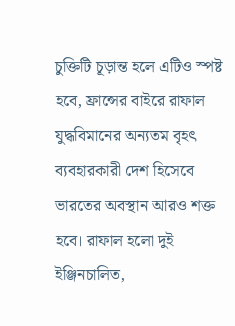চুক্তিটি চূড়ান্ত হলে এটিও স্পষ্ট হবে, ফ্রান্সের বাইরে রাফাল যুদ্ধবিমানের অন্যতম বৃহৎ ব্যবহারকারী দেশ হিসেবে ভারতের অবস্থান আরও শক্ত হবে। রাফাল হলো দুই ইঞ্জিনচালিত,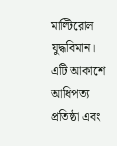মাল্টিরোল যুদ্ধবিমান। এটি আকাশে আধিপত্য প্রতিষ্ঠা এবং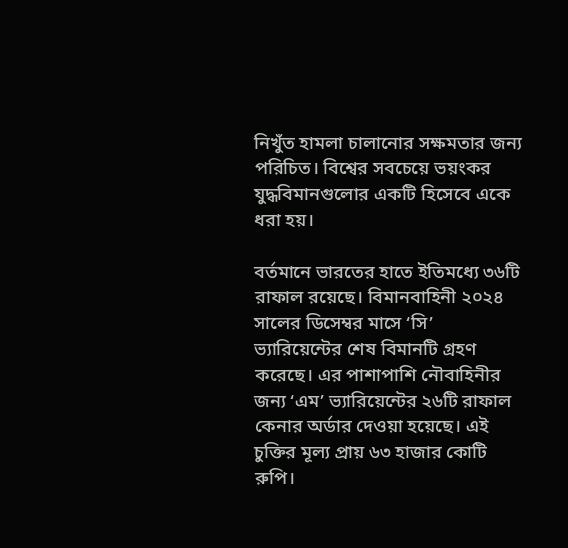নিখুঁত হামলা চালানোর সক্ষমতার জন্য পরিচিত। বিশ্বের সবচেয়ে ভয়ংকর যুদ্ধবিমানগুলোর একটি হিসেবে একে ধরা হয়।

বর্তমানে ভারতের হাতে ইতিমধ্যে ৩৬টি রাফাল রয়েছে। বিমানবাহিনী ২০২৪ সালের ডিসেম্বর মাসে ‘সি’ ভ্যারিয়েন্টের শেষ বিমানটি গ্রহণ করেছে। এর পাশাপাশি নৌবাহিনীর জন্য ‘এম’ ভ্যারিয়েন্টের ২৬টি রাফাল কেনার অর্ডার দেওয়া হয়েছে। এই চুক্তির মূল্য প্রায় ৬৩ হাজার কোটি রুপি।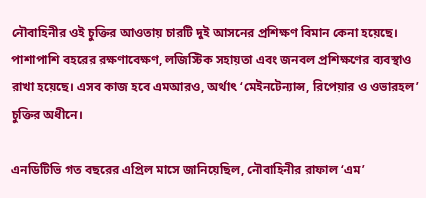নৌবাহিনীর ওই চুক্তির আওতায় চারটি দুই আসনের প্রশিক্ষণ বিমান কেনা হয়েছে। পাশাপাশি বহরের রক্ষণাবেক্ষণ, লজিস্টিক সহায়তা এবং জনবল প্রশিক্ষণের ব্যবস্থাও রাখা হয়েছে। এসব কাজ হবে এমআরও, অর্থাৎ ‘মেইনটেন্যান্স, রিপেয়ার ও ওভারহল’ চুক্তির অধীনে।

এনডিটিভি গত বছরের এপ্রিল মাসে জানিয়েছিল, নৌবাহিনীর রাফাল ‘এম’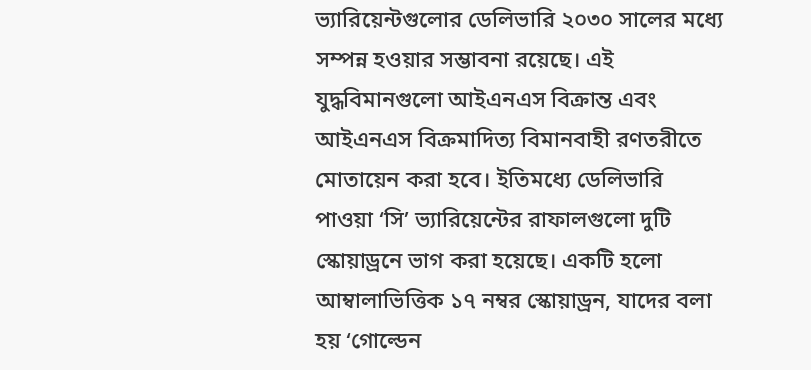ভ্যারিয়েন্টগুলোর ডেলিভারি ২০৩০ সালের মধ্যে সম্পন্ন হওয়ার সম্ভাবনা রয়েছে। এই যুদ্ধবিমানগুলো আইএনএস বিক্রান্ত এবং আইএনএস বিক্রমাদিত্য বিমানবাহী রণতরীতে মোতায়েন করা হবে। ইতিমধ্যে ডেলিভারি পাওয়া ‘সি’ ভ্যারিয়েন্টের রাফালগুলো দুটি স্কোয়াড্রনে ভাগ করা হয়েছে। একটি হলো আম্বালাভিত্তিক ১৭ নম্বর স্কোয়াড্রন, যাদের বলা হয় ‘গোল্ডেন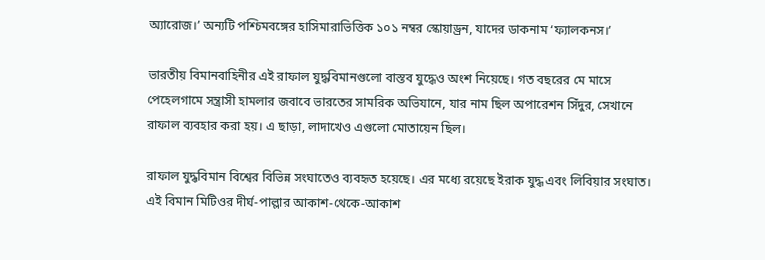অ্যারোজ।’ অন্যটি পশ্চিমবঙ্গের হাসিমারাভিত্তিক ১০১ নম্বর স্কোয়াড্রন, যাদের ডাকনাম ‘ফ্যালকনস।’

ভারতীয় বিমানবাহিনীর এই রাফাল যুদ্ধবিমানগুলো বাস্তব যুদ্ধেও অংশ নিয়েছে। গত বছরের মে মাসে পেহেলগামে সন্ত্রাসী হামলার জবাবে ভারতের সামরিক অভিযানে, যার নাম ছিল অপারেশন সিঁদুর, সেখানে রাফাল ব্যবহার করা হয়। এ ছাড়া, লাদাখেও এগুলো মোতায়েন ছিল।

রাফাল যুদ্ধবিমান বিশ্বের বিভিন্ন সংঘাতেও ব্যবহৃত হয়েছে। এর মধ্যে রয়েছে ইরাক যুদ্ধ এবং লিবিয়ার সংঘাত। এই বিমান মিটিওর দীর্ঘ-পাল্লার আকাশ-থেকে-আকাশ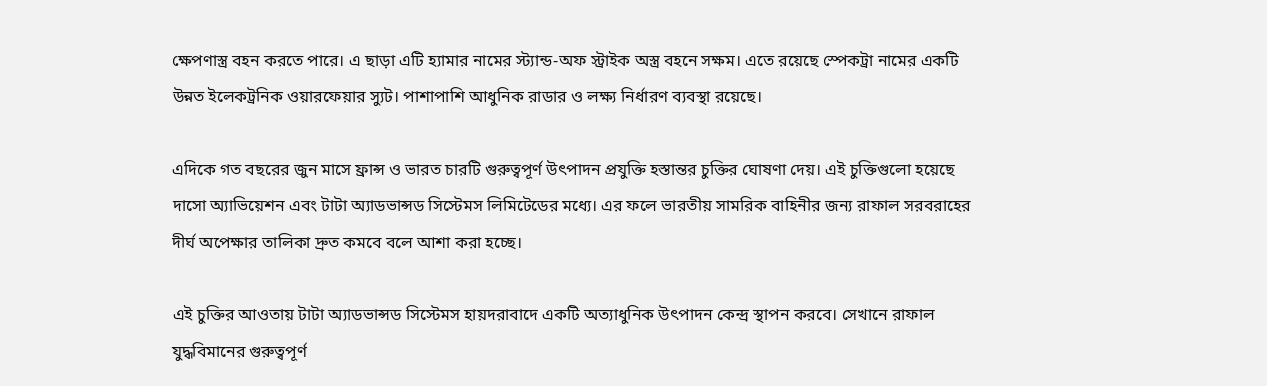ক্ষেপণাস্ত্র বহন করতে পারে। এ ছাড়া এটি হ্যামার নামের স্ট্যান্ড-অফ স্ট্রাইক অস্ত্র বহনে সক্ষম। এতে রয়েছে স্পেকট্রা নামের একটি উন্নত ইলেকট্রনিক ওয়ারফেয়ার স্যুট। পাশাপাশি আধুনিক রাডার ও লক্ষ্য নির্ধারণ ব্যবস্থা রয়েছে।

এদিকে গত বছরের জুন মাসে ফ্রান্স ও ভারত চারটি গুরুত্বপূর্ণ উৎপাদন প্রযুক্তি হস্তান্তর চুক্তির ঘোষণা দেয়। এই চুক্তিগুলো হয়েছে দাসো অ্যাভিয়েশন এবং টাটা অ্যাডভান্সড সিস্টেমস লিমিটেডের মধ্যে। এর ফলে ভারতীয় সামরিক বাহিনীর জন্য রাফাল সরবরাহের দীর্ঘ অপেক্ষার তালিকা দ্রুত কমবে বলে আশা করা হচ্ছে।

এই চুক্তির আওতায় টাটা অ্যাডভান্সড সিস্টেমস হায়দরাবাদে একটি অত্যাধুনিক উৎপাদন কেন্দ্র স্থাপন করবে। সেখানে রাফাল যুদ্ধবিমানের গুরুত্বপূর্ণ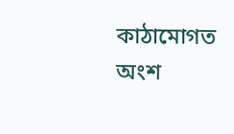কাঠামোগত অংশ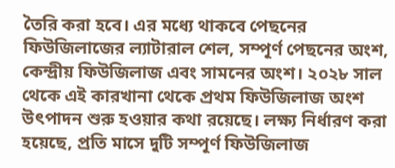তৈরি করা হবে। এর মধ্যে থাকবে পেছনের ফিউজিলাজের ল্যাটারাল শেল, সম্পূর্ণ পেছনের অংশ, কেন্দ্রীয় ফিউজিলাজ এবং সামনের অংশ। ২০২৮ সাল থেকে এই কারখানা থেকে প্রথম ফিউজিলাজ অংশ উৎপাদন শুরু হওয়ার কথা রয়েছে। লক্ষ্য নির্ধারণ করা হয়েছে, প্রতি মাসে দুটি সম্পূর্ণ ফিউজিলাজ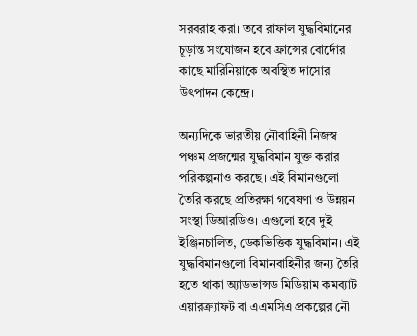সরবরাহ করা। তবে রাফাল যুদ্ধবিমানের চূড়ান্ত সংযোজন হবে ফ্রান্সের বোর্দোর কাছে মারিনিয়াকে অবস্থিত দাসোর উৎপাদন কেন্দ্রে।

অন্যদিকে ভারতীয় নৌবাহিনী নিজস্ব পঞ্চম প্রজন্মের যুদ্ধবিমান যুক্ত করার পরিকল্পনাও করছে। এই বিমানগুলো তৈরি করছে প্রতিরক্ষা গবেষণা ও উন্নয়ন সংস্থা ডিআরডিও। এগুলো হবে দুই ইঞ্জিনচালিত, ডেকভিত্তিক যুদ্ধবিমান। এই যুদ্ধবিমানগুলো বিমানবাহিনীর জন্য তৈরি হতে থাকা অ্যাডভান্সড মিডিয়াম কমব্যাট এয়ারক্র্যাফট বা এএমসিএ প্রকল্পের নৌ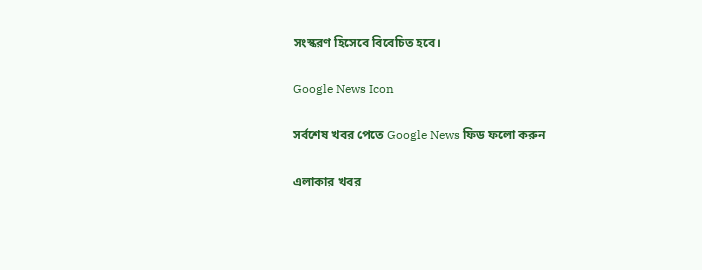সংস্করণ হিসেবে বিবেচিত হবে।

Google News Icon

সর্বশেষ খবর পেতে Google News ফিড ফলো করুন

এলাকার খবর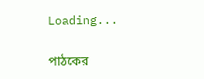Loading...

পাঠকের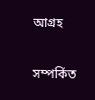আগ্রহ

সম্পর্কিত